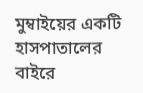মুম্বাইয়ের একটি হাসপাতালের বাইরে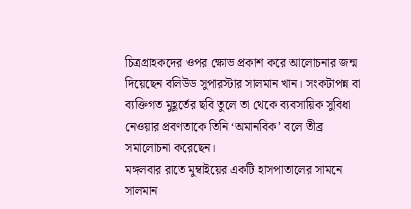চিত্রগ্রাহকদের ওপর ক্ষোভ প্রকাশ করে আলোচনার জন্ম দিয়েছেন বলিউড সুপারস্টার সালমান খান। সংকটাপন্ন বা ব্যক্তিগত মুহূর্তের ছবি তুলে তা থেকে ব্যবসায়িক সুবিধা নেওয়ার প্রবণতাকে তিনি ‘অমানবিক’ বলে তীব্র সমালোচনা করেছেন।
মঙ্গলবার রাতে মুম্বাইয়ের একটি হাসপাতালের সামনে সালমান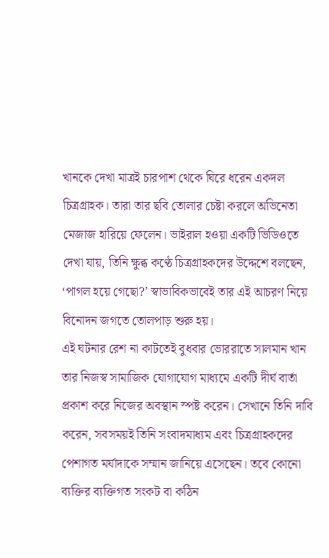খানকে দেখা মাত্রই চারপাশ থেকে ঘিরে ধরেন একদল চিত্রগ্রাহক। তারা তার ছবি তোলার চেষ্টা করলে অভিনেতা মেজাজ হারিয়ে ফেলেন। ভাইরাল হওয়া একটি ভিডিওতে দেখা যায়, তিনি ক্ষুব্ধ কণ্ঠে চিত্রগ্রাহকদের উদ্দেশে বলছেন, ‘পাগল হয়ে গেছো?’ স্বাভাবিকভাবেই তার এই আচরণ নিয়ে বিনোদন জগতে তোলপাড় শুরু হয়।
এই ঘটনার রেশ না কাটতেই বুধবার ভোররাতে সালমান খান তার নিজস্ব সামাজিক যোগাযোগ মাধ্যমে একটি দীর্ঘ বার্তা প্রকাশ করে নিজের অবস্থান স্পষ্ট করেন। সেখানে তিনি দাবি করেন, সবসময়ই তিনি সংবাদমাধ্যম এবং চিত্রগ্রাহকদের পেশাগত মর্যাদাকে সম্মান জানিয়ে এসেছেন। তবে কোনো ব্যক্তির ব্যক্তিগত সংকট বা কঠিন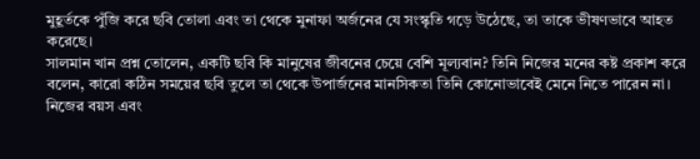মুহূর্তকে পুঁজি করে ছবি তোলা এবং তা থেকে মুনাফা অর্জনের যে সংস্কৃতি গড়ে উঠেছে, তা তাকে ভীষণভাবে আহত করেছে।
সালমান খান প্রশ্ন তোলেন, একটি ছবি কি মানুষের জীবনের চেয়ে বেশি মূল্যবান? তিনি নিজের মনের কষ্ট প্রকাশ করে বলেন, কারো কঠিন সময়ের ছবি তুলে তা থেকে উপার্জনের মানসিকতা তিনি কোনোভাবেই মেনে নিতে পারেন না। নিজের বয়স এবং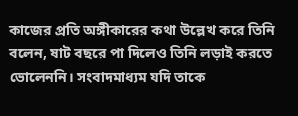কাজের প্রতি অঙ্গীকারের কথা উল্লেখ করে তিনি বলেন, ষাট বছরে পা দিলেও তিনি লড়াই করতে ভোলেননি। সংবাদমাধ্যম যদি তাকে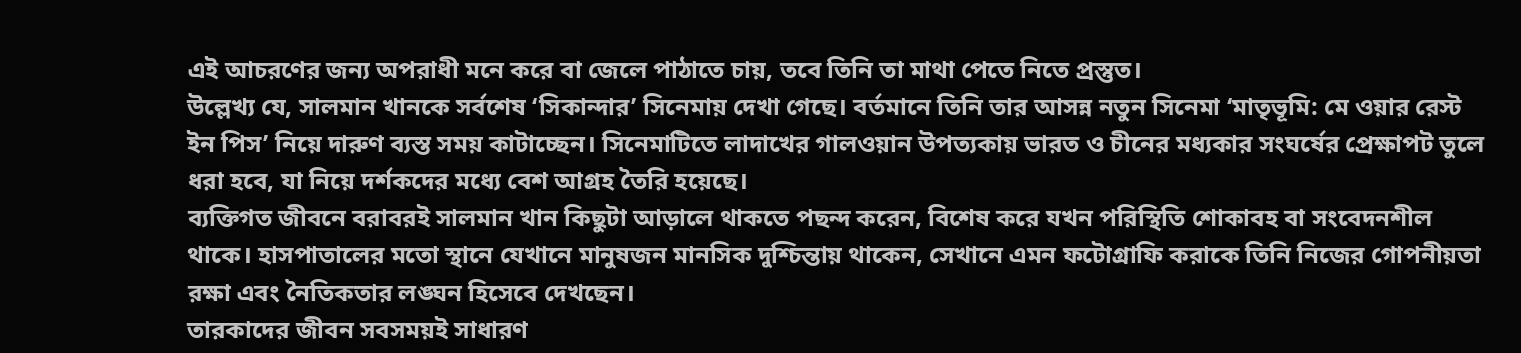এই আচরণের জন্য অপরাধী মনে করে বা জেলে পাঠাতে চায়, তবে তিনি তা মাথা পেতে নিতে প্রস্তুত।
উল্লেখ্য যে, সালমান খানকে সর্বশেষ ‘সিকান্দার’ সিনেমায় দেখা গেছে। বর্তমানে তিনি তার আসন্ন নতুন সিনেমা ‘মাতৃভূমি: মে ওয়ার রেস্ট ইন পিস’ নিয়ে দারুণ ব্যস্ত সময় কাটাচ্ছেন। সিনেমাটিতে লাদাখের গালওয়ান উপত্যকায় ভারত ও চীনের মধ্যকার সংঘর্ষের প্রেক্ষাপট তুলে ধরা হবে, যা নিয়ে দর্শকদের মধ্যে বেশ আগ্রহ তৈরি হয়েছে।
ব্যক্তিগত জীবনে বরাবরই সালমান খান কিছুটা আড়ালে থাকতে পছন্দ করেন, বিশেষ করে যখন পরিস্থিতি শোকাবহ বা সংবেদনশীল থাকে। হাসপাতালের মতো স্থানে যেখানে মানুষজন মানসিক দুশ্চিন্তায় থাকেন, সেখানে এমন ফটোগ্রাফি করাকে তিনি নিজের গোপনীয়তা রক্ষা এবং নৈতিকতার লঙ্ঘন হিসেবে দেখছেন।
তারকাদের জীবন সবসময়ই সাধারণ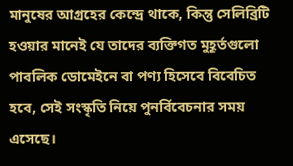মানুষের আগ্রহের কেন্দ্রে থাকে, কিন্তু সেলিব্রিটি হওয়ার মানেই যে তাদের ব্যক্তিগত মুহূর্তগুলো পাবলিক ডোমেইনে বা পণ্য হিসেবে বিবেচিত হবে, সেই সংস্কৃতি নিয়ে পুনর্বিবেচনার সময় এসেছে।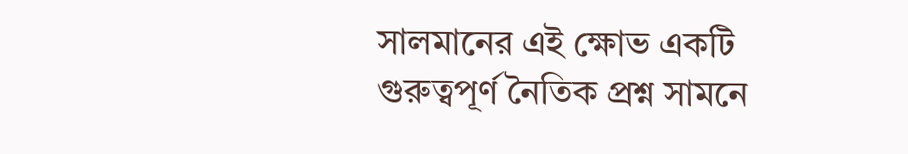সালমানের এই ক্ষোভ একটি গুরুত্বপূর্ণ নৈতিক প্রশ্ন সামনে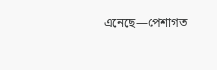এনেছে—পেশাগত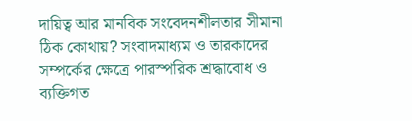দায়িত্ব আর মানবিক সংবেদনশীলতার সীমানা ঠিক কোথায়? সংবাদমাধ্যম ও তারকাদের সম্পর্কের ক্ষেত্রে পারস্পরিক শ্রদ্ধাবোধ ও ব্যক্তিগত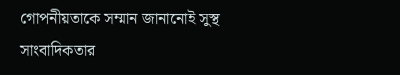গোপনীয়তাকে সম্মান জানানোই সুস্থ সাংবাদিকতার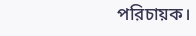পরিচায়ক।